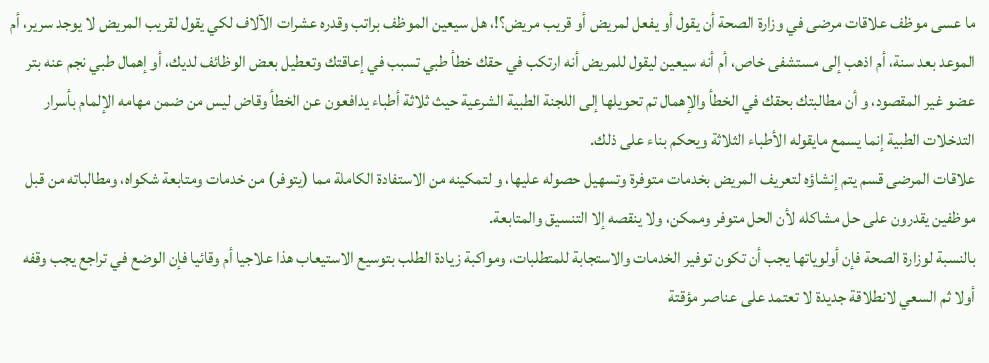ما عسى موظف علاقات مرضى في وزارة الصحة أن يقول أو يفعل لمريض أو قريب مريض؟!، هل سيعين الموظف براتب وقدره عشرات الآلاف لكي يقول لقريب المريض لا يوجد سرير، أم الموعد بعد سنة، أم اذهب إلى مستشفى خاص، أم أنه سيعين ليقول للمريض أنه ارتكب في حقك خطأ طبي تسبب في إعاقتك وتعطيل بعض الوظائف لديك، أو إهمال طبي نجم عنه بتر عضو غير المقصود، و أن مطالبتك بحقك في الخطأ والإهمال تم تحويلها إلى اللجنة الطبية الشرعية حيث ثلاثة أطباء يدافعون عن الخطأ وقاض ليس من ضمن مهامه الإلمام بأسرار التدخلات الطبية إنما يسمع مايقوله الأطباء الثلاثة ويحكم بناء على ذلك.
علاقات المرضى قسم يتم إنشاؤه لتعريف المريض بخدمات متوفرة وتسهيل حصوله عليها، و لتمكينه من الاستفادة الكاملة مما (يتوفر) من خدمات ومتابعة شكواه، ومطالباته من قبل موظفين يقدرون على حل مشاكله لأن الحل متوفر وممكن، ولا ينقصه إلا التنسيق والمتابعة.
بالنسبة لوزارة الصحة فإن أولوياتها يجب أن تكون توفير الخدمات والاستجابة للمتطلبات، ومواكبة زيادة الطلب بتوسيع الاستيعاب هذا علاجيا أم وقائيا فإن الوضع في تراجع يجب وقفه أولا ثم السعي لانطلاقة جديدة لا تعتمد على عناصر مؤقتة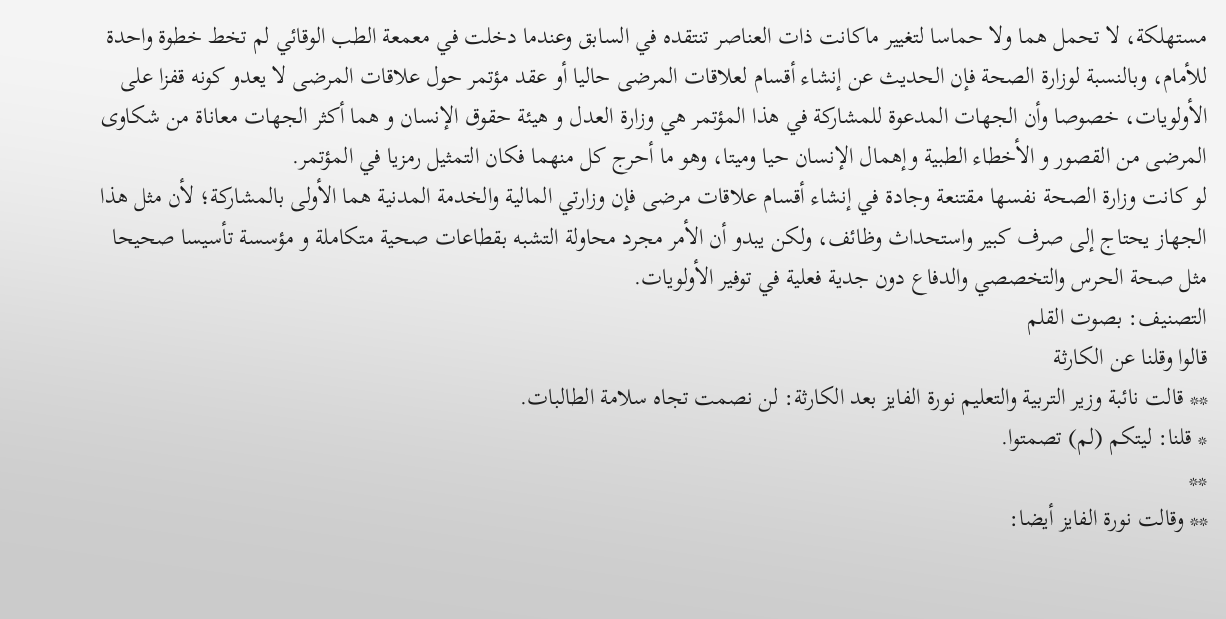مستهلكة، لا تحمل هما ولا حماسا لتغيير ماكانت ذات العناصر تنتقده في السابق وعندما دخلت في معمعة الطب الوقائي لم تخط خطوة واحدة للأمام، وبالنسبة لوزارة الصحة فإن الحديث عن إنشاء أقسام لعلاقات المرضى حاليا أو عقد مؤتمر حول علاقات المرضى لا يعدو كونه قفزا على الأولويات، خصوصا وأن الجهات المدعوة للمشاركة في هذا المؤتمر هي وزارة العدل و هيئة حقوق الإنسان و هما أكثر الجهات معاناة من شكاوى المرضى من القصور و الأخطاء الطبية وإهمال الإنسان حيا وميتا، وهو ما أحرج كل منهما فكان التمثيل رمزيا في المؤتمر.
لو كانت وزارة الصحة نفسها مقتنعة وجادة في إنشاء أقسام علاقات مرضى فإن وزارتي المالية والخدمة المدنية هما الأولى بالمشاركة؛ لأن مثل هذا الجهاز يحتاج إلى صرف كبير واستحداث وظائف، ولكن يبدو أن الأمر مجرد محاولة التشبه بقطاعات صحية متكاملة و مؤسسة تأسيسا صحيحا مثل صحة الحرس والتخصصي والدفاع دون جدية فعلية في توفير الأولويات.
التصنيف: بصوت القلم
قالوا وقلنا عن الكارثة
** قالت نائبة وزير التربية والتعليم نورة الفايز بعد الكارثة: لن نصمت تجاه سلامة الطالبات.
* قلنا: ليتكم (لم) تصمتوا.
**
** وقالت نورة الفايز أيضا: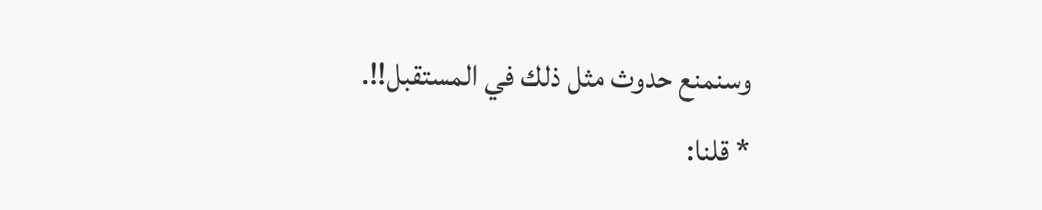وسنمنع حدوث مثل ذلك في المستقبل!!.
* قلنا: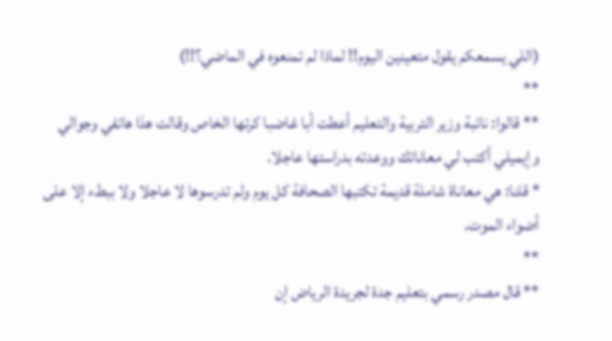(اللي يسمعكم يقول متعينين اليوم!! لماذا لم تمنعوه في الماضي؟!!)
**
** قالوا: نائبة وزير التربية والتعليم أعطت أبا غاضبا كرتها الخاص وقالت هذا هاتفي وجوالي وإيميلي أكتب لي معاناتك ووعدته بدراستها عاجلا.
* قلنا: هي معاناة شاملة قديمة تكتبها الصحافة كل يوم ولم تدرسوها لا عاجلا ولا ببطء إلا على أضواء الموت.
**
** قال مصدر رسمي بتعليم جدة لجريدة الرياض إن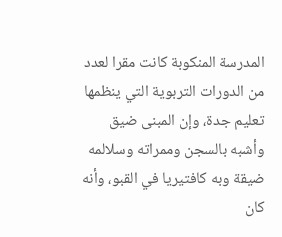المدرسة المنكوبة كانت مقرا لعدد من الدورات التربوية التي ينظمها تعليم جدة، وإن المبنى ضيق وأشبه بالسجن وممراته وسلالمه ضيقة وبه كافتيريا في القبو، وأنه كان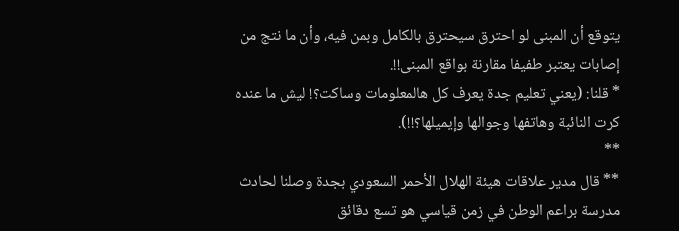يتوقع أن المبنى لو احترق سيحترق بالكامل وبمن فيه، وأن ما نتج من إصابات يعتبر طفيفا مقارنة بواقع المبنى!!.
* قلنا: (يعني تعليم جدة يعرف كل هالمعلومات وساكت؟! ليش ما عنده كرت النائبة وهاتفها وجوالها وإيميلها؟!!).
**
** قال مدير علاقات هيئة الهلال الأحمر السعودي بجدة وصلنا لحادث مدرسة براعم الوطن في زمن قياسي هو تسع دقائق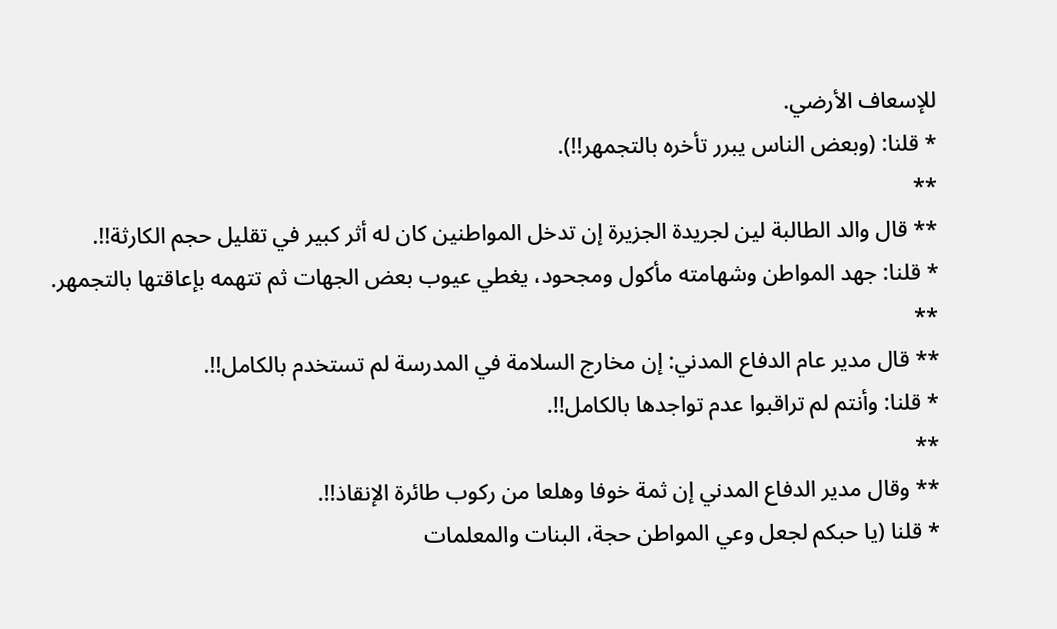للإسعاف الأرضي.
* قلنا: (وبعض الناس يبرر تأخره بالتجمهر!!).
**
** قال والد الطالبة لين لجريدة الجزيرة إن تدخل المواطنين كان له أثر كبير في تقليل حجم الكارثة!!.
* قلنا: جهد المواطن وشهامته مأكول ومجحود، يغطي عيوب بعض الجهات ثم تتهمه بإعاقتها بالتجمهر.
**
** قال مدير عام الدفاع المدني: إن مخارج السلامة في المدرسة لم تستخدم بالكامل!!.
* قلنا: وأنتم لم تراقبوا عدم تواجدها بالكامل!!.
**
** وقال مدير الدفاع المدني إن ثمة خوفا وهلعا من ركوب طائرة الإنقاذ!!.
* قلنا (يا حبكم لجعل وعي المواطن حجة، البنات والمعلمات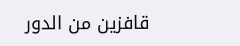قافزين من الدور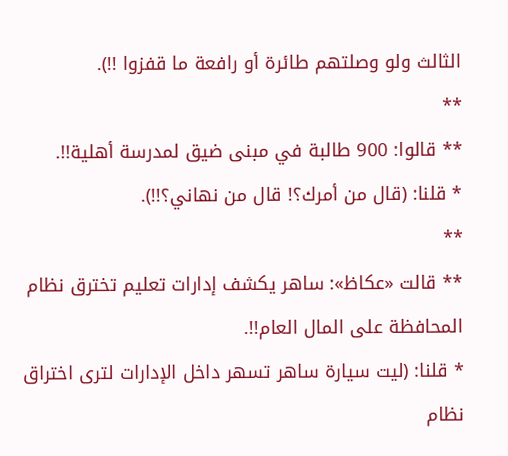الثالث ولو وصلتهم طائرة أو رافعة ما قفزوا !!).
**
** قالوا: 900 طالبة في مبنى ضيق لمدرسة أهلية!!.
* قلنا: (قال من أمرك؟! قال من نهاني؟!!).
**
** قالت «عكاظ»: ساهر يكشف إدارات تعليم تخترق نظام المحافظة على المال العام!!.
* قلنا: (ليت سيارة ساهر تسهر داخل الإدارات لترى اختراق نظام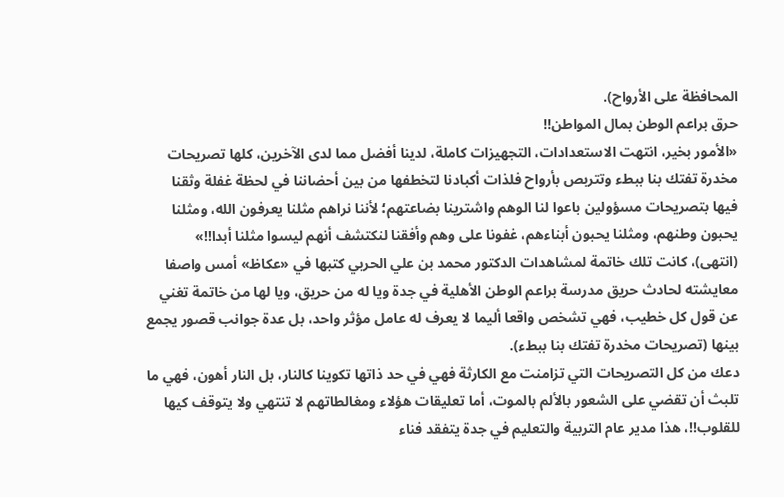المحافظة على الأرواح).
حرق براعم الوطن بمال المواطن!!
«الأمور بخير، انتهت الاستعدادات، التجهيزات كاملة، لدينا أفضل مما لدى الآخرين، كلها تصريحات مخدرة تفتك بنا ببطء وتتربص بأرواح فلذات أكبادنا لتخطفها من بين أحضاننا في لحظة غفلة وثقنا فيها بتصريحات مسؤولين باعوا لنا الوهم واشترينا بضاعتهم؛ لأننا نراهم مثلنا يعرفون الله، ومثلنا يحبون وطنهم، ومثلنا يحبون أبناءهم، غفونا على وهم وأفقنا لنكتشف أنهم ليسوا مثلنا أبدا!!» (انتهى)، كانت تلك خاتمة لمشاهدات الدكتور محمد بن علي الحربي كتبها في «عكاظ» أمس واصفا معايشته لحادث حريق مدرسة براعم الوطن الأهلية في جدة ويا له من حريق، ويا لها من خاتمة تغني عن قول كل خطيب، فهي تشخص واقعا أليما لا يعرف له عامل مؤثر واحد، بل عدة جوانب قصور يجمع بينها (تصريحات مخدرة تفتك بنا ببطء).
دعك من كل التصريحات التي تزامنت مع الكارثة فهي في حد ذاتها تكوينا كالنار، بل النار أهون، فهي ما تلبث أن تقضي على الشعور بالألم بالموت، أما تعليقات هؤلاء ومغالطاتهم لا تنتهي ولا يتوقف كيها للقلوب!!، هذا مدير عام التربية والتعليم في جدة يتفقد فناء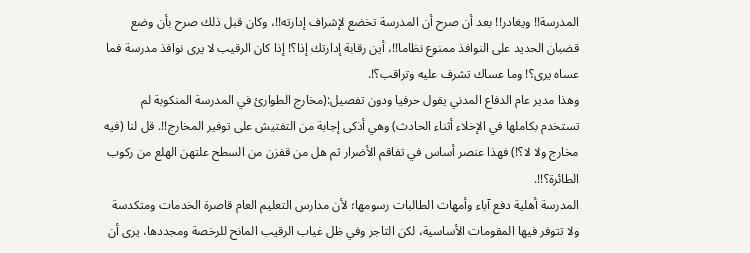المدرسة!! ويغادر!! بعد أن صرح أن المدرسة تخضع لإشراف إدارته!!، وكان قبل ذلك صرح بأن وضع قضبان الحديد على النوافذ ممنوع نظاما!!، أين رقابة إدارتك إذا؟! إذا كان الرقيب لا يرى نوافذ مدرسة فما عساه يرى؟! وما عساك تشرف عليه وتراقب؟!.
وهذا مدير عام الدفاع المدني يقول حرفيا ودون تفصيل:(مخارج الطوارئ في المدرسة المنكوبة لم تستخدم بكاملها في الإخلاء أثناء الحادث) وهي أذكى إجابة من التفتيش على توفير المخارج!!. قل لنا (فيه مخارج ولا لا؟!) فهذا عنصر أساس في تفاقم الأضرار ثم هل من قفزن من السطح علتهن الهلع من ركوب الطائرة؟!!.
المدرسة أهلية دفع آباء وأمهات الطالبات رسومها؛ لأن مدارس التعليم العام قاصرة الخدمات ومتكدسة ولا تتوفر فيها المقومات الأساسية، لكن التاجر وفي ظل غياب الرقيب المانح للرخصة ومجددها، يرى أن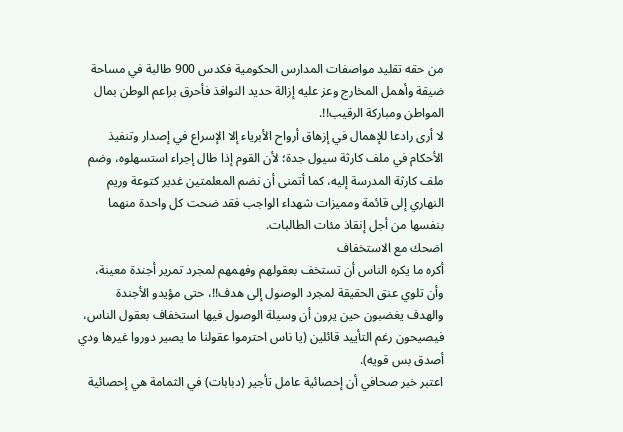من حقه تقليد مواصفات المدارس الحكومية فكدس 900 طالبة في مساحة ضيقة وأهمل المخارج وعز عليه إزالة حديد النوافذ فأحرق براعم الوطن بمال المواطن ومباركة الرقيب!!.
لا أرى رادعا للإهمال في إزهاق أرواح الأبرياء إلا الإسراع في إصدار وتنفيذ الأحكام في ملف كارثة سيول جدة؛ لأن القوم إذا طال إجراء استسهلوه، وضم ملف كارثة المدرسة إليه، كما أتمنى أن نضم المعلمتين غدير كتوعة وريم النهاري إلى قائمة ومميزات شهداء الواجب فقد ضحت كل واحدة منهما بنفسها من أجل إنقاذ مئات الطالبات.
اضحك مع الاستخفاف
أكره ما يكره الناس أن تستخف بعقولهم وفهمهم لمجرد تمرير أجندة معينة، وأن تلوي عنق الحقيقة لمجرد الوصول إلى هدف!!، حتى مؤيدو الأجندة والهدف يغضبون حين يرون أن وسيلة الوصول فيها استخفاف بعقول الناس، فيصيحون رغم التأييد قائلين (يا ناس احترموا عقولنا ما يصير دوروا غيرها ودي أصدق بس قويه).
اعتبر خبر صحافي أن إحصائية عامل تأجير (دبابات) في الثمامة هي إحصائية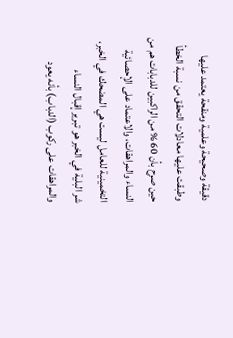دقيقة وصحيحة وعلمية ومنقحة يعتمد عليها وطبقت عليها معادلات التحقق من نسبة الخطأ حين صرح بأن 60 % من الراكبين للدبابات هم من النساء والمراهقات، والاعتماد على الإحصائية التخمينية للعامل ليست هي المضحك في الخبر، شر البلية في الخبر هو تبرير إقبال النساء والمراهقات على ركوب (الدباب) بأنه يعود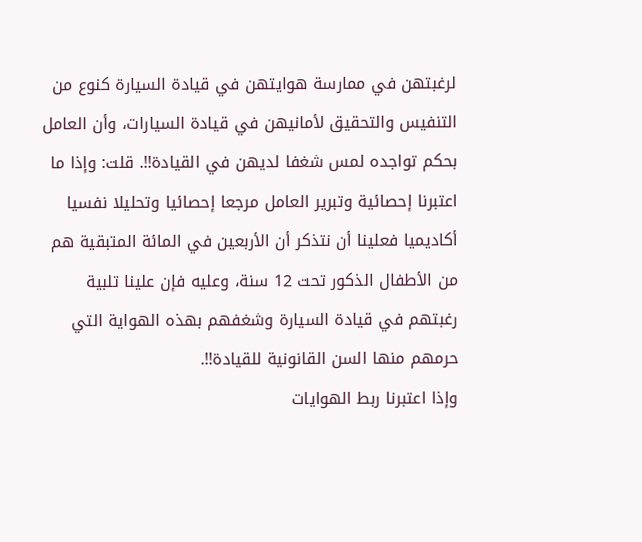لرغبتهن في ممارسة هوايتهن في قيادة السيارة كنوع من التنفيس والتحقيق لأمانيهن في قيادة السيارات، وأن العامل بحكم تواجده لمس شغفا لديهن في القيادة!!. قلت: وإذا ما اعتبرنا إحصائية وتبرير العامل مرجعا إحصائيا وتحليلا نفسيا أكاديميا فعلينا أن نتذكر أن الأربعين في المائة المتبقية هم من الأطفال الذكور تحت 12 سنة، وعليه فإن علينا تلبية رغبتهم في قيادة السيارة وشغفهم بهذه الهواية التي حرمهم منها السن القانونية للقيادة!!.
وإذا اعتبرنا ربط الهوايات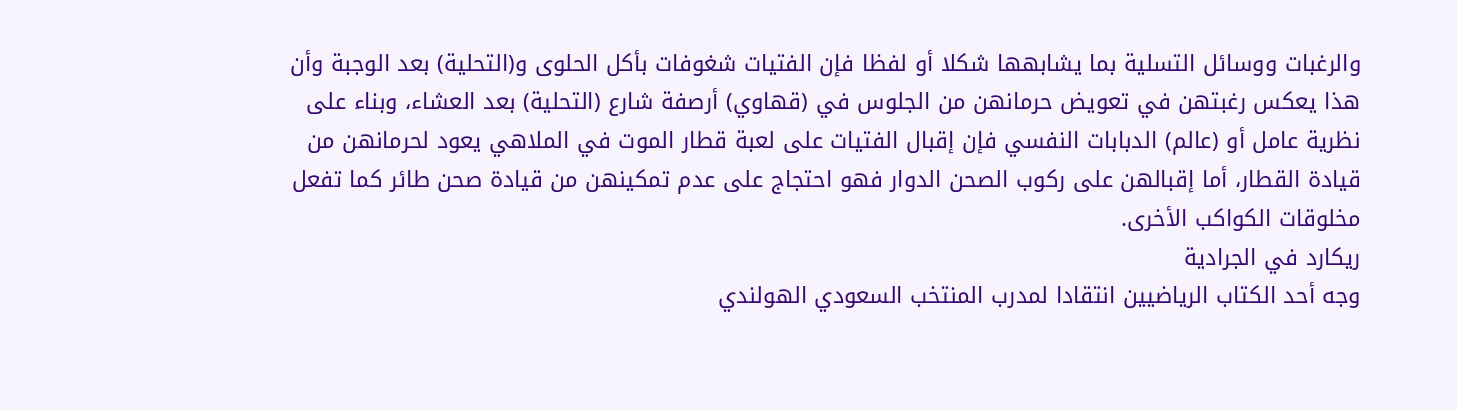والرغبات ووسائل التسلية بما يشابهها شكلا أو لفظا فإن الفتيات شغوفات بأكل الحلوى و(التحلية) بعد الوجبة وأن هذا يعكس رغبتهن في تعويض حرمانهن من الجلوس في (قهاوي) أرصفة شارع (التحلية) بعد العشاء، وبناء على نظرية عامل أو (عالم) الدبابات النفسي فإن إقبال الفتيات على لعبة قطار الموت في الملاهي يعود لحرمانهن من قيادة القطار، أما إقبالهن على ركوب الصحن الدوار فهو احتجاج على عدم تمكينهن من قيادة صحن طائر كما تفعل مخلوقات الكواكب الأخرى.
ريكارد في الجرادية
وجه أحد الكتاب الرياضيين انتقادا لمدرب المنتخب السعودي الهولندي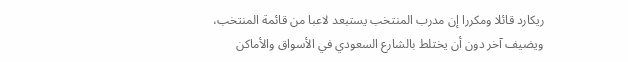ريكارد قائلا ومكررا إن مدرب المنتخب يستبعد لاعبا من قائمة المنتخب، ويضيف آخر دون أن يختلط بالشارع السعودي في الأسواق والأماكن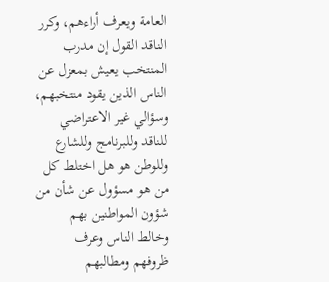العامة ويعرف أراءهم، وكرر الناقد القول إن مدرب المنتخب يعيش بمعزل عن الناس الذين يقود منتخبهم، وسؤالي غير الاعتراضي للناقد وللبرنامج وللشارع وللوطن هو هل اختلط كل من هو مسؤول عن شأن من شؤون المواطنين بهم وخالط الناس وعرف ظروفهم ومطالبهم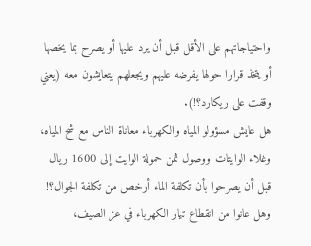واحتياجاتهم على الأقل قبل أن يرد عليها أو يصرح بما يخصها أو يتخذ قرارا حولها يفرضه عليهم ويجعلهم يتعايشون معه (يعني وقفت على ريكارد؟!).
هل عايش مسؤولو المياه والكهرباء معاناة الناس مع شح المياه، وغلاء الوايتات ووصول ثمن حمولة الوايت إلى 1600 ريال قبل أن يصرحوا بأن تكلفة الماء أرخص من تكلفة الجوال؟! وهل عانوا من انقطاع تيار الكهرباء في عز الصيف،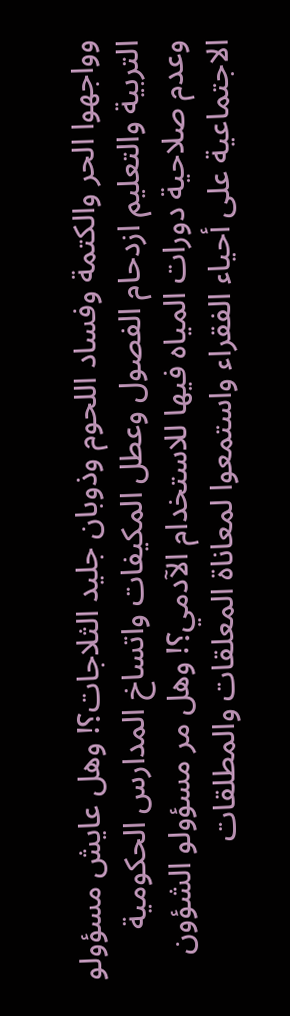وواجهوا الحر والكتمة وفساد اللحوم وذوبان جليد الثلاجات؟! وهل عايش مسؤولو التربية والتعليم ازدحام الفصول وعطل المكيفات واتساخ المدارس الحكومية وعدم صلاحية دورات المياه فيها للاستخدام الآدمي؟! وهل مر مسؤولو الشؤون الاجتماعية على أحياء الفقراء واستمعوا لمعاناة المعلقات والمطلقات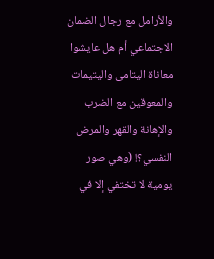والأرامل مع رجال الضمان الاجتماعي أم هل عايشوا معاناة اليتامى واليتيمات والمعوقين مع الضرب والإهانة والقهر والمرض النفسي؟! (وهي صور يومية لا تختفي إلا في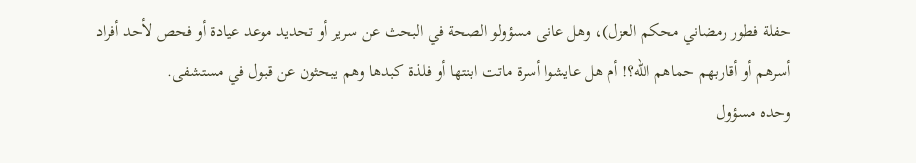حفلة فطور رمضاني محكم العزل)، وهل عانى مسؤولو الصحة في البحث عن سرير أو تحديد موعد عيادة أو فحص لأحد أفراد أسرهم أو أقاربهم حماهم الله؟! أم هل عايشوا أسرة ماتت ابنتها أو فلذة كبدها وهم يبحثون عن قبول في مستشفى.
وحده مسؤول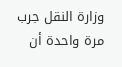وزارة النقل جرب مرة واحدة أن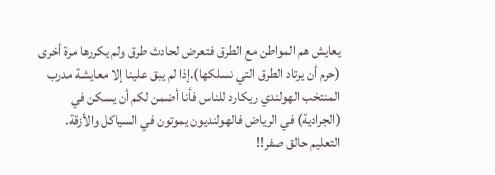يعايش هم المواطن مع الطرق فتعرض لحادث طرق ولم يكررها مرة أخرى (حرم أن يرتاد الطرق التي نسلكها).إذا لم يبق علينا إلا معايشة مدرب المنتخب الهولندي ريكارد للناس فأنا أضمن لكم أن يسكن في (الجرادية) في الرياض فالهولنديون يموتون في السياكل والأزقة.
التعليم حالق صفر!!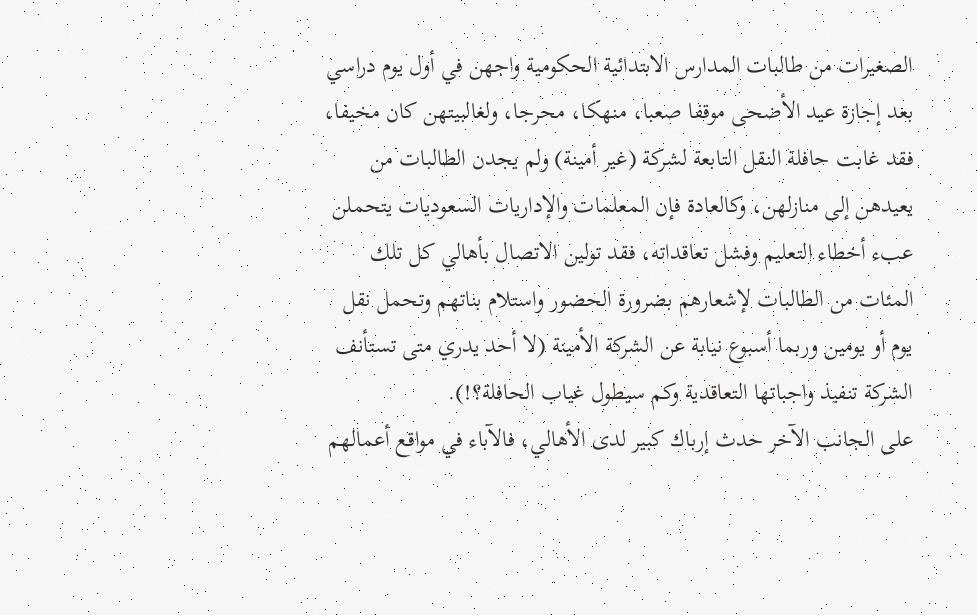الصغيرات من طالبات المدارس الابتدائية الحكومية واجهن في أول يوم دراسي بعد إجازة عيد الأضحى موقفا صعبا، منهكا، محرجا، ولغالبيتهن كان مخيفا، فقد غابت حافلة النقل التابعة لشركة (غير أمينة) ولم يجدن الطالبات من يعيدهن إلى منازلهن، وكالعادة فإن المعلمات والإداريات السعوديات يتحملن عبء أخطاء التعليم وفشل تعاقداته، فقد تولين الاتصال بأهالي كل تلك المئات من الطالبات لإشعارهم بضرورة الحضور واستلام بناتهم وتحمل نقل يوم أو يومين وربما أسبوع نيابة عن الشركة الأمينة (لا أحد يدري متى تستأنف الشركة تنفيذ واجباتها التعاقدية وكم سيطول غياب الحافلة؟!).
على الجانب الآخر حدث إرباك كبير لدى الأهالي، فالآباء في مواقع أعمالهم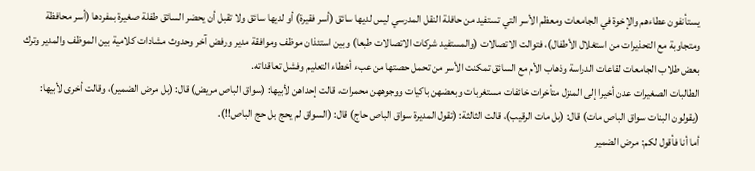يستأنفون عطاءهم والإخوة في الجامعات ومعظم الأسر التي تستفيد من حافلة النقل المدرسي ليس لديها سائق (أسر فقيرة) أو لديها سائق ولا تقبل أن يحضر السائق طفلة صغيرة بمفردها (أسر محافظة ومتجاوبة مع التحذيرات من استغلال الأطفال)، فتوالت الاتصالات (والمستفيد شركات الاتصالات طبعا) وبين استئذان موظف وموافقة مدير ورفض آخر وحدوث مشادات كلامية بين الموظف والمدير وترك بعض طلاب الجامعات لقاعات الدراسة وذهاب الأم مع السائق تمكنت الأسر من تحمل حصتها من عبء أخطاء التعليم وفشل تعاقداته.
الطالبات الصغيرات عدن أخيرا إلى المنزل متأخرات خائفات مستغربات وبعضهن باكيات ووجوههن محمرات، قالت إحداهن لأبيها: (سواق الباص مريض) قال: (بل مرض الضمير)، وقالت أخرى لأبيها: (يقولون البنات سواق الباص مات) قال: (بل مات الرقيب)، قالت الثالثة: (تقول المديرة سواق الباص حاج) قال: (السواق لم يحج بل حج الباص!!).
أما أنا فأقول لكم: مرض الضمير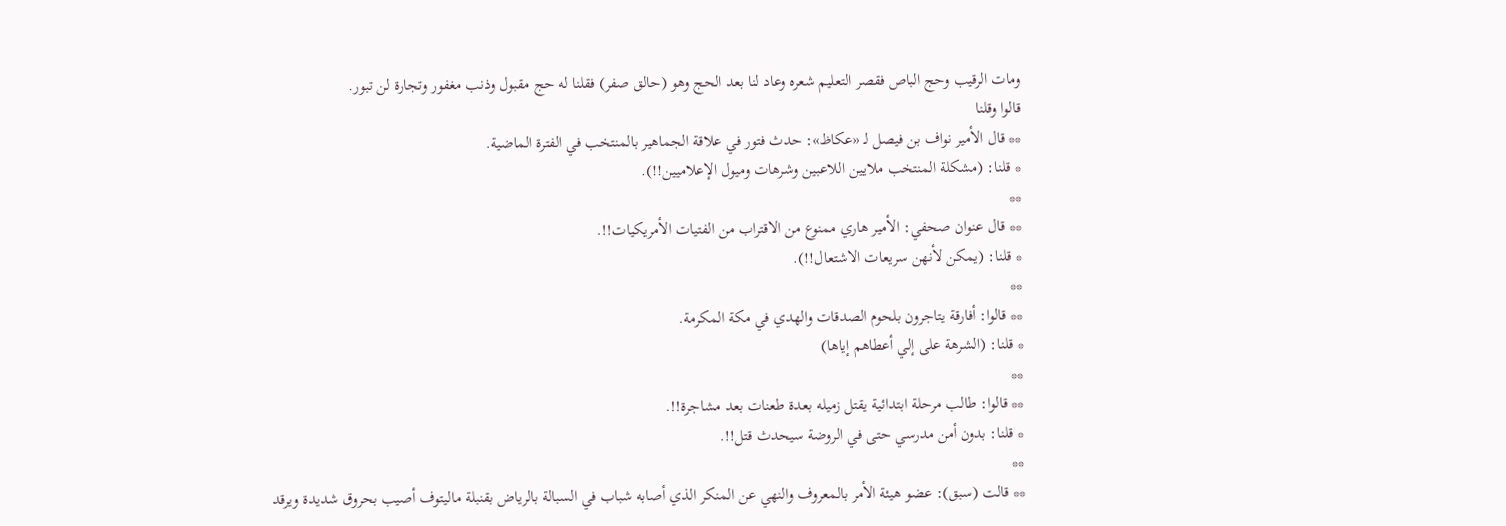ومات الرقيب وحج الباص فقصر التعليم شعره وعاد لنا بعد الحج وهو (حالق صفر) فقلنا له حج مقبول وذنب مغفور وتجارة لن تبور.
قالوا وقلنا
** قال الأمير نواف بن فيصل لـ «عكاظ»: حدث فتور في علاقة الجماهير بالمنتخب في الفترة الماضية.
* قلنا: (مشكلة المنتخب ملايين اللاعبين وشرهات وميول الإعلاميين!!).
**
** قال عنوان صحفي: الأمير هاري ممنوع من الاقتراب من الفتيات الأمريكيات!!.
* قلنا: (يمكن لأنهن سريعات الاشتعال!!).
**
** قالوا: أفارقة يتاجرون بلحوم الصدقات والهدي في مكة المكرمة.
* قلنا: (الشرهة على إلي أعطاهم إياها)
**
** قالوا: طالب مرحلة ابتدائية يقتل زميله بعدة طعنات بعد مشاجرة!!.
* قلنا: بدون أمن مدرسي حتى في الروضة سيحدث قتل!!.
**
** قالت (سبق): عضو هيئة الأمر بالمعروف والنهي عن المنكر الذي أصابه شباب في السبالة بالرياض بقنبلة ماليتوف أصيب بحروق شديدة ويرقد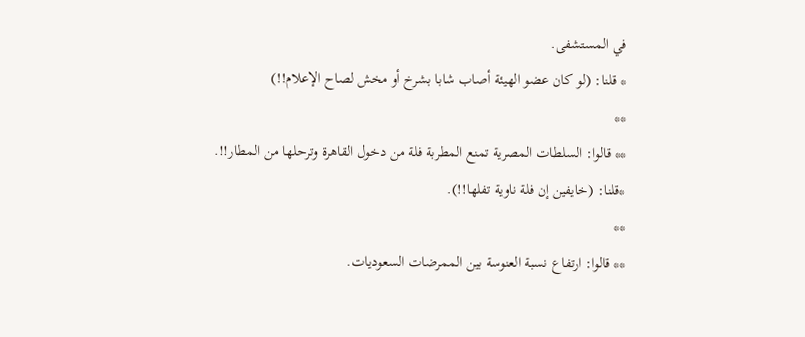في المستشفى.
* قلنا: (لو كان عضو الهيئة أصاب شابا بشرخ أو مخش لصاح الإعلام!!)
**
** قالوا: السلطات المصرية تمنع المطربة فلة من دخول القاهرة وترحلها من المطار!!.
*قلنا: (خايفين إن فلة ناوية تفلها!!).
**
** قالوا: ارتفاع نسبة العنوسة بين الممرضات السعوديات.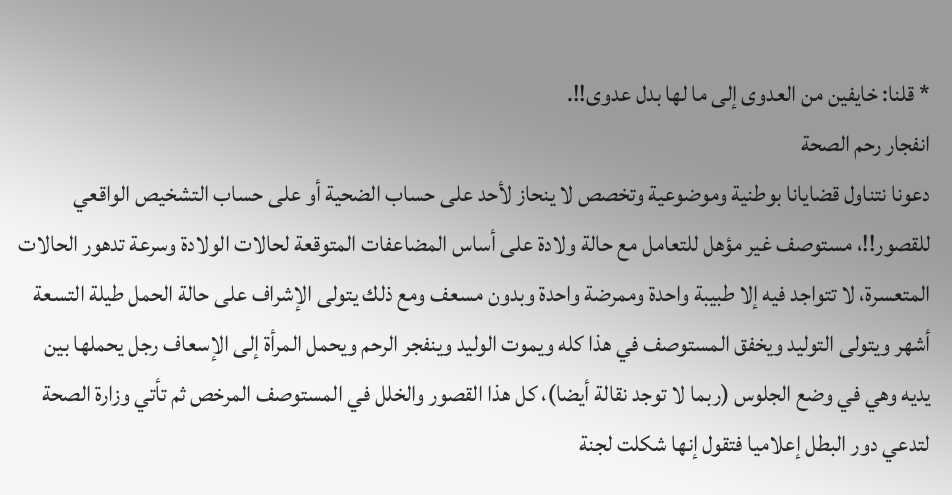* قلنا: خايفين من العدوى إلى ما لها بدل عدوى!!.
انفجار رحم الصحة
دعونا نتناول قضايانا بوطنية وموضوعية وتخصص لا ينحاز لأحد على حساب الضحية أو على حساب التشخيص الواقعي للقصور!!، مستوصف غير مؤهل للتعامل مع حالة ولادة على أساس المضاعفات المتوقعة لحالات الولادة وسرعة تدهور الحالات المتعسرة، لا تتواجد فيه إلا طبيبة واحدة وممرضة واحدة وبدون مسعف ومع ذلك يتولى الإشراف على حالة الحمل طيلة التسعة أشهر ويتولى التوليد ويخفق المستوصف في هذا كله ويموت الوليد وينفجر الرحم ويحمل المرأة إلى الإسعاف رجل يحملها بين يديه وهي في وضع الجلوس (ربما لا توجد نقالة أيضا)، كل هذا القصور والخلل في المستوصف المرخص ثم تأتي وزارة الصحة لتدعي دور البطل إعلاميا فتقول إنها شكلت لجنة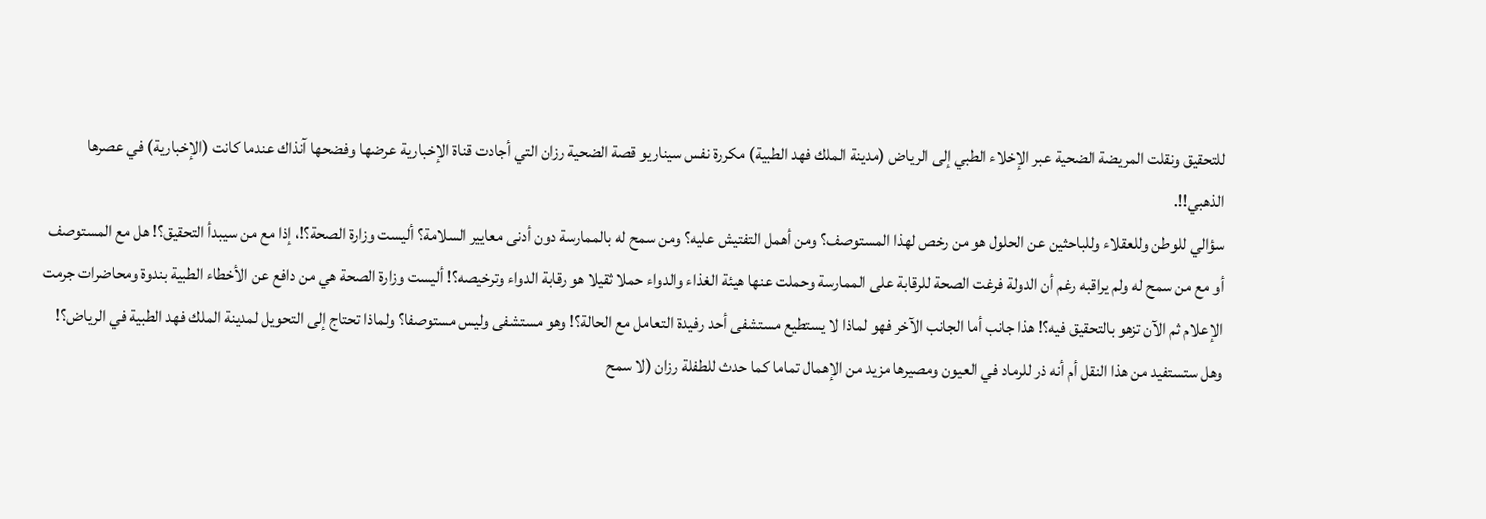للتحقيق ونقلت المريضة الضحية عبر الإخلاء الطبي إلى الرياض (مدينة الملك فهد الطبية) مكررة نفس سيناريو قصة الضحية رزان التي أجادت قناة الإخبارية عرضها وفضحها آنذاك عندما كانت (الإخبارية) في عصرها الذهبي!!.
سؤالي للوطن وللعقلاء وللباحثين عن الحلول هو من رخص لهذا المستوصف؟ ومن أهمل التفتيش عليه؟ ومن سمح له بالممارسة دون أدنى معايير السلامة؟ أليست وزارة الصحة؟!، إذا مع من سيبدأ التحقيق؟! هل مع المستوصف أو مع من سمح له ولم يراقبه رغم أن الدولة فرغت الصحة للرقابة على الممارسة وحملت عنها هيئة الغذاء والدواء حملا ثقيلا هو رقابة الدواء وترخيصه؟! أليست وزارة الصحة هي من دافع عن الأخطاء الطبية بندوة ومحاضرات جرمت الإعلام ثم الآن تزهو بالتحقيق فيه؟! هذا جانب أما الجانب الآخر فهو لماذا لا يستطيع مستشفى أحد رفيدة التعامل مع الحالة؟! وهو مستشفى وليس مستوصفا؟ ولماذا تحتاج إلى التحويل لمدينة الملك فهد الطبية في الرياض؟! وهل ستستفيد من هذا النقل أم أنه ذر للرماد في العيون ومصيرها مزيد من الإهمال تماما كما حدث للطفلة رزان (لا سمح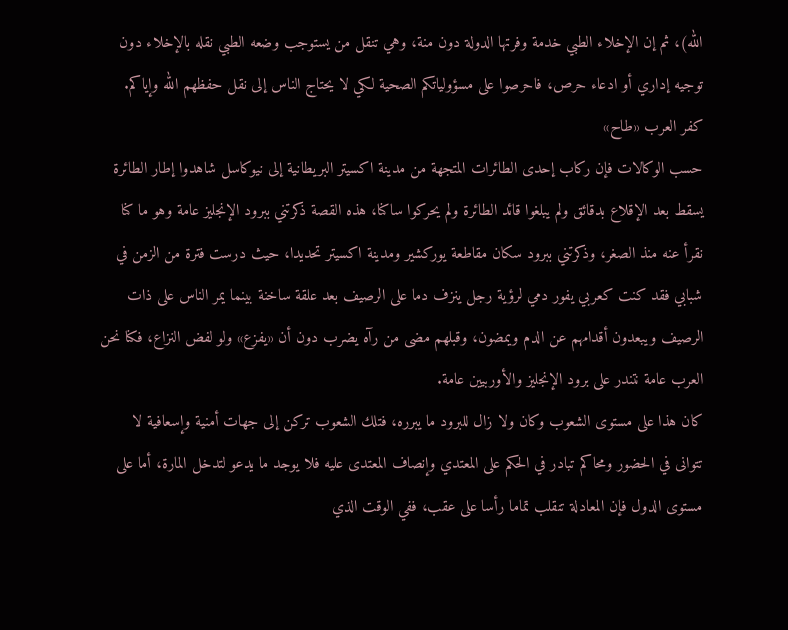الله)، ثم إن الإخلاء الطبي خدمة وفرتها الدولة دون منة، وهي تنقل من يستوجب وضعه الطبي نقله بالإخلاء دون توجيه إداري أو ادعاء حرص، فاحرصوا على مسؤولياتكم الصحية لكي لا يحتاج الناس إلى نقل حفظهم الله وإياكم.
كفر العرب «طاح»
حسب الوكالات فإن ركاب إحدى الطائرات المتجهة من مدينة اكسيتر البريطانية إلى نيوكاسل شاهدوا إطار الطائرة يسقط بعد الإقلاع بدقائق ولم يبلغوا قائد الطائرة ولم يحركوا ساكنا، هذه القصة ذكرتني ببرود الإنجليز عامة وهو ما كنا نقرأ عنه منذ الصغر، وذكرتني ببرود سكان مقاطعة يوركشير ومدينة اكسيتر تحديدا، حيث درست فترة من الزمن في شبابي فقد كنت كعربي يفور دمي لرؤية رجل ينزف دما على الرصيف بعد علقة ساخنة بينما يمر الناس على ذات الرصيف ويبعدون أقدامهم عن الدم ويمضون، وقبلهم مضى من رآه يضرب دون أن «يفزع» ولو لفض النزاع، فكنا نحن العرب عامة نتندر على برود الإنجليز والأوربيين عامة.
كان هذا على مستوى الشعوب وكان ولا زال للبرود ما يبرره، فتلك الشعوب تركن إلى جهات أمنية وإسعافية لا تتوانى في الحضور ومحاكم تبادر في الحكم على المعتدي وإنصاف المعتدى عليه فلا يوجد ما يدعو لتدخل المارة، أما على مستوى الدول فإن المعادلة تنقلب تماما رأسا على عقب، ففي الوقت الذي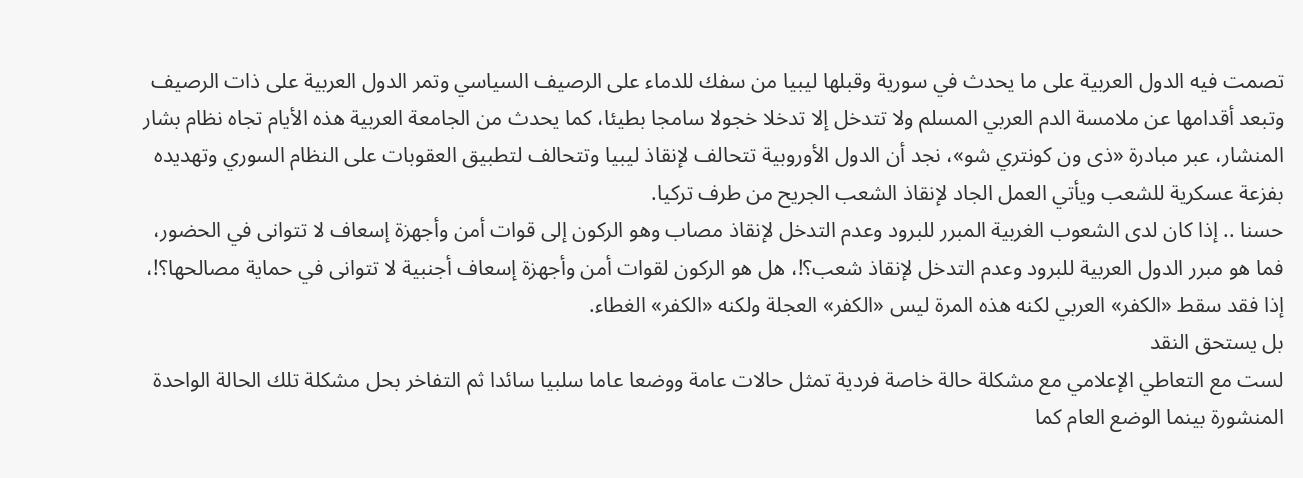تصمت فيه الدول العربية على ما يحدث في سورية وقبلها ليبيا من سفك للدماء على الرصيف السياسي وتمر الدول العربية على ذات الرصيف وتبعد أقدامها عن ملامسة الدم العربي المسلم ولا تتدخل إلا تدخلا خجولا سامجا بطيئا، كما يحدث من الجامعة العربية هذه الأيام تجاه نظام بشار المنشار، عبر مبادرة «ذى ون كونتري شو»، نجد أن الدول الأوروبية تتحالف لإنقاذ ليبيا وتتحالف لتطبيق العقوبات على النظام السوري وتهديده بفزعة عسكرية للشعب ويأتي العمل الجاد لإنقاذ الشعب الجريح من طرف تركيا.
حسنا .. إذا كان لدى الشعوب الغربية المبرر للبرود وعدم التدخل لإنقاذ مصاب وهو الركون إلى قوات أمن وأجهزة إسعاف لا تتوانى في الحضور، فما هو مبرر الدول العربية للبرود وعدم التدخل لإنقاذ شعب؟!، هل هو الركون لقوات أمن وأجهزة إسعاف أجنبية لا تتوانى في حماية مصالحها؟!، إذا فقد سقط «الكفر» العربي لكنه هذه المرة ليس «الكفر» العجلة ولكنه «الكفر» الغطاء.
بل يستحق النقد
لست مع التعاطي الإعلامي مع مشكلة حالة خاصة فردية تمثل حالات عامة ووضعا عاما سلبيا سائدا ثم التفاخر بحل مشكلة تلك الحالة الواحدة المنشورة بينما الوضع العام كما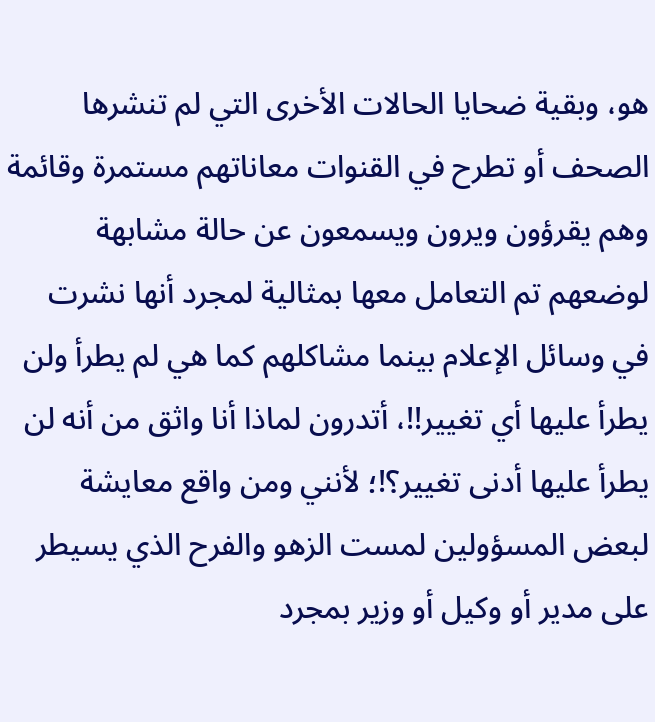هو، وبقية ضحايا الحالات الأخرى التي لم تنشرها الصحف أو تطرح في القنوات معاناتهم مستمرة وقائمة وهم يقرؤون ويرون ويسمعون عن حالة مشابهة لوضعهم تم التعامل معها بمثالية لمجرد أنها نشرت في وسائل الإعلام بينما مشاكلهم كما هي لم يطرأ ولن يطرأ عليها أي تغيير!!، أتدرون لماذا أنا واثق من أنه لن يطرأ عليها أدنى تغيير؟!؛ لأنني ومن واقع معايشة لبعض المسؤولين لمست الزهو والفرح الذي يسيطر على مدير أو وكيل أو وزير بمجرد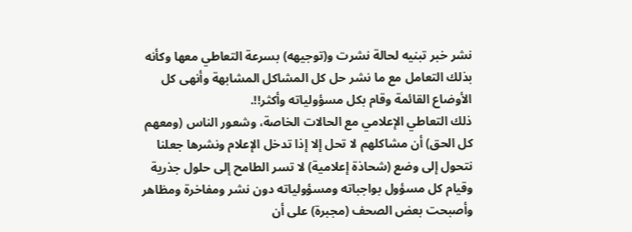نشر خبر تبنيه لحالة نشرت و(توجيهه) بسرعة التعاطي معها وكأنه بذلك التعامل مع ما نشر حل كل المشاكل المشابهة وأنهى كل الأوضاع القائمة وقام بكل مسؤولياته وأكثر!!.
ذلك التعاطي الإعلامي مع الحالات الخاصة، وشعور الناس (ومعهم كل الحق) أن مشاكلهم لا تحل إلا إذا تدخل الإعلام ونشرها جعلنا نتحول إلى وضع (شحاذة إعلامية) لا تسر الطامح إلى حلول جذرية وقيام كل مسؤول بواجباته ومسؤولياته دون نشر ومفاخرة ومظاهر وأصبحت بعض الصحف (مجبرة) على أن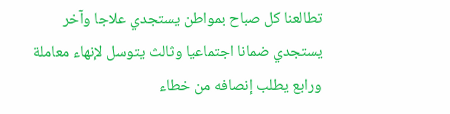تطالعنا كل صباح بمواطن يستجدي علاجا وآخر يستجدي ضمانا اجتماعيا وثالث يتوسل لإنهاء معاملة ورابع يطلب إنصافه من خطاء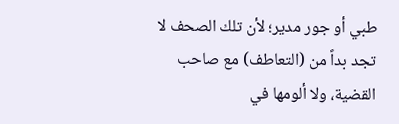طبي أو جور مدير؛ لأن تلك الصحف لا تجد بداً من (التعاطف) مع صاحب القضية، ولا ألومها في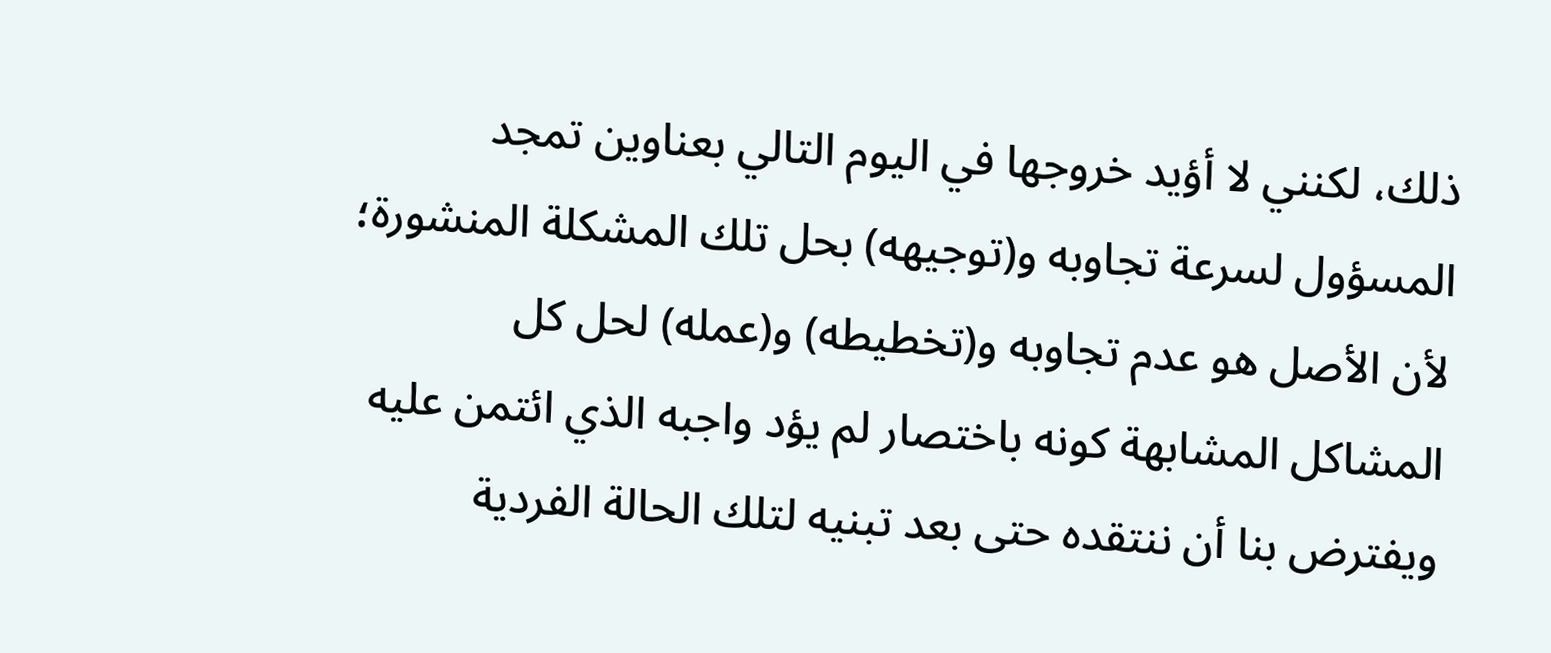ذلك، لكنني لا أؤيد خروجها في اليوم التالي بعناوين تمجد المسؤول لسرعة تجاوبه و(توجيهه) بحل تلك المشكلة المنشورة؛ لأن الأصل هو عدم تجاوبه و(تخطيطه) و(عمله) لحل كل المشاكل المشابهة كونه باختصار لم يؤد واجبه الذي ائتمن عليه ويفترض بنا أن ننتقده حتى بعد تبنيه لتلك الحالة الفردية